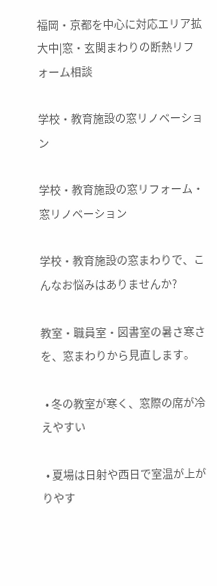福岡・京都を中心に対応エリア拡大中|窓・玄関まわりの断熱リフォーム相談

学校・教育施設の窓リノベーション

学校・教育施設の窓リフォーム・窓リノベーション

学校・教育施設の窓まわりで、こんなお悩みはありませんか?

教室・職員室・図書室の暑さ寒さを、窓まわりから見直します。

  • 冬の教室が寒く、窓際の席が冷えやすい

  • 夏場は日射や西日で室温が上がりやす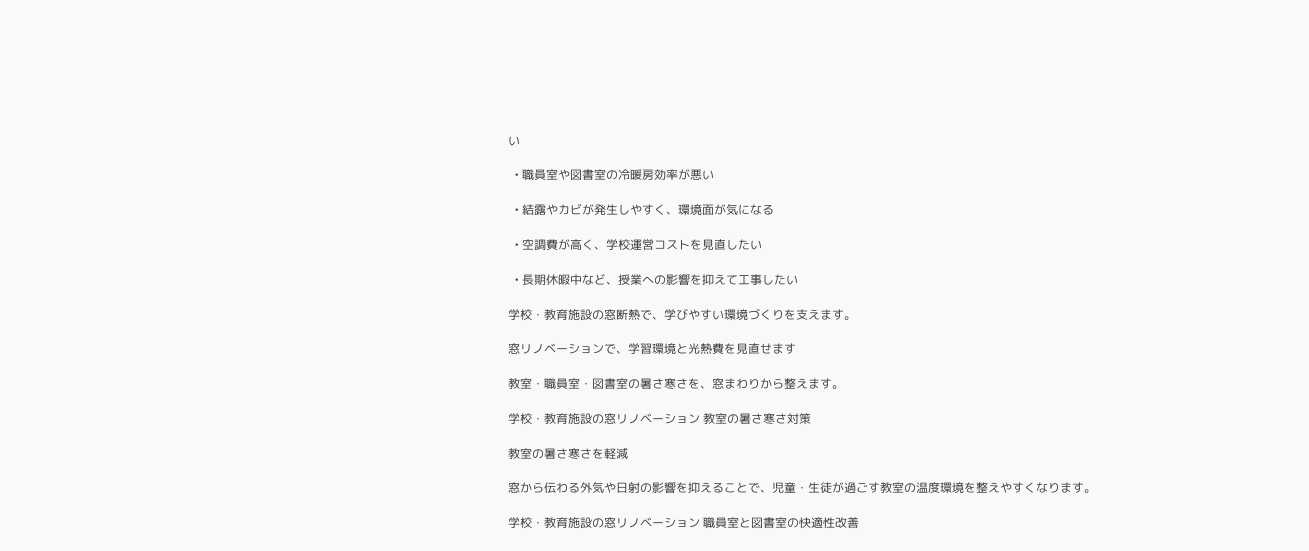い

  • 職員室や図書室の冷暖房効率が悪い

  • 結露やカビが発生しやすく、環境面が気になる

  • 空調費が高く、学校運営コストを見直したい

  • 長期休暇中など、授業への影響を抑えて工事したい

学校・教育施設の窓断熱で、学びやすい環境づくりを支えます。

窓リノベーションで、学習環境と光熱費を見直せます

教室・職員室・図書室の暑さ寒さを、窓まわりから整えます。

学校・教育施設の窓リノベーション 教室の暑さ寒さ対策

教室の暑さ寒さを軽減

窓から伝わる外気や日射の影響を抑えることで、児童・生徒が過ごす教室の温度環境を整えやすくなります。

学校・教育施設の窓リノベーション 職員室と図書室の快適性改善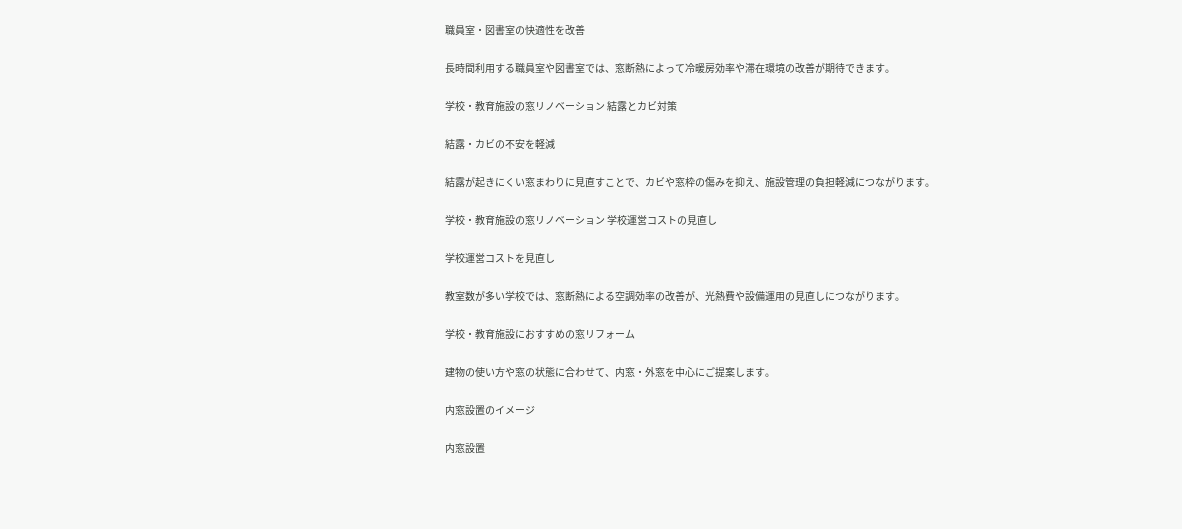職員室・図書室の快適性を改善

長時間利用する職員室や図書室では、窓断熱によって冷暖房効率や滞在環境の改善が期待できます。

学校・教育施設の窓リノベーション 結露とカビ対策

結露・カビの不安を軽減

結露が起きにくい窓まわりに見直すことで、カビや窓枠の傷みを抑え、施設管理の負担軽減につながります。

学校・教育施設の窓リノベーション 学校運営コストの見直し

学校運営コストを見直し

教室数が多い学校では、窓断熱による空調効率の改善が、光熱費や設備運用の見直しにつながります。

学校・教育施設におすすめの窓リフォーム

建物の使い方や窓の状態に合わせて、内窓・外窓を中心にご提案します。

内窓設置のイメージ

内窓設置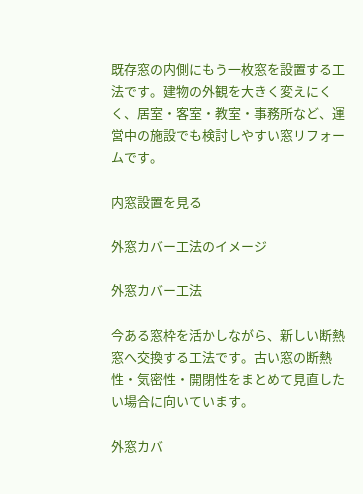既存窓の内側にもう一枚窓を設置する工法です。建物の外観を大きく変えにくく、居室・客室・教室・事務所など、運営中の施設でも検討しやすい窓リフォームです。

内窓設置を見る

外窓カバー工法のイメージ

外窓カバー工法

今ある窓枠を活かしながら、新しい断熱窓へ交換する工法です。古い窓の断熱性・気密性・開閉性をまとめて見直したい場合に向いています。

外窓カバ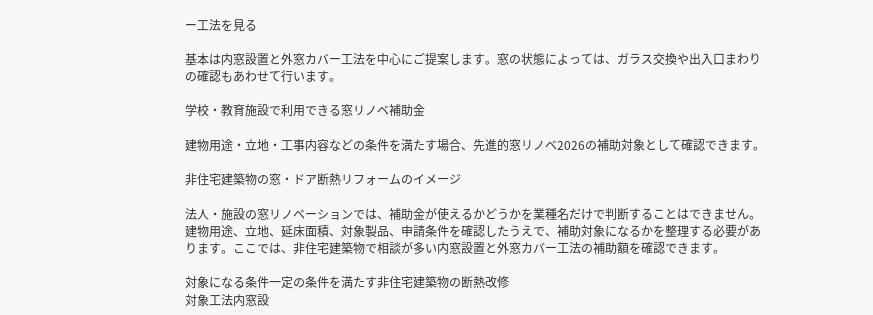ー工法を見る

基本は内窓設置と外窓カバー工法を中心にご提案します。窓の状態によっては、ガラス交換や出入口まわりの確認もあわせて行います。

学校・教育施設で利用できる窓リノベ補助金

建物用途・立地・工事内容などの条件を満たす場合、先進的窓リノベ2026の補助対象として確認できます。

非住宅建築物の窓・ドア断熱リフォームのイメージ

法人・施設の窓リノベーションでは、補助金が使えるかどうかを業種名だけで判断することはできません。建物用途、立地、延床面積、対象製品、申請条件を確認したうえで、補助対象になるかを整理する必要があります。ここでは、非住宅建築物で相談が多い内窓設置と外窓カバー工法の補助額を確認できます。

対象になる条件一定の条件を満たす非住宅建築物の断熱改修
対象工法内窓設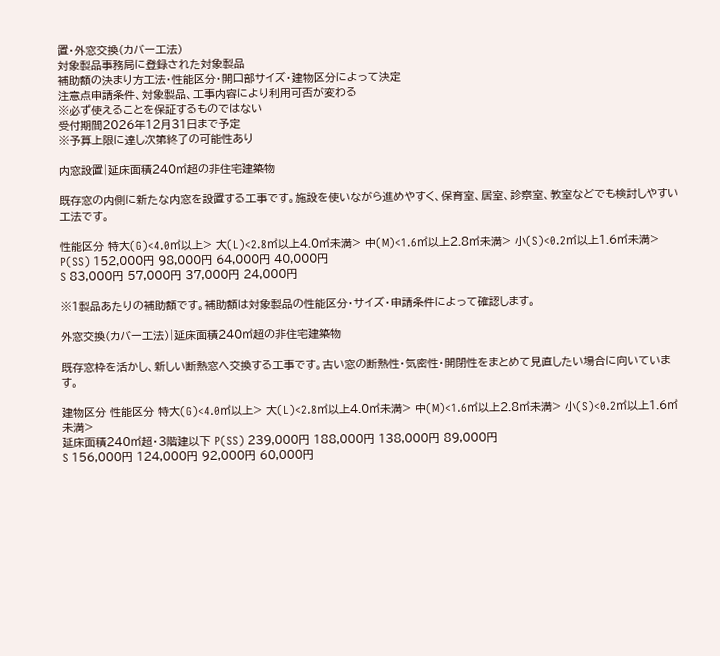置・外窓交換(カバー工法)
対象製品事務局に登録された対象製品
補助額の決まり方工法・性能区分・開口部サイズ・建物区分によって決定
注意点申請条件、対象製品、工事内容により利用可否が変わる
※必ず使えることを保証するものではない
受付期間2026年12月31日まで予定
※予算上限に達し次第終了の可能性あり

内窓設置|延床面積240㎡超の非住宅建築物

既存窓の内側に新たな内窓を設置する工事です。施設を使いながら進めやすく、保育室、居室、診察室、教室などでも検討しやすい工法です。

性能区分 特大(G)<4.0㎡以上> 大(L)<2.8㎡以上4.0㎡未満> 中(M)<1.6㎡以上2.8㎡未満> 小(S)<0.2㎡以上1.6㎡未満>
P(SS) 152,000円 98,000円 64,000円 40,000円
S 83,000円 57,000円 37,000円 24,000円

※1製品あたりの補助額です。補助額は対象製品の性能区分・サイズ・申請条件によって確認します。

外窓交換(カバー工法)|延床面積240㎡超の非住宅建築物

既存窓枠を活かし、新しい断熱窓へ交換する工事です。古い窓の断熱性・気密性・開閉性をまとめて見直したい場合に向いています。

建物区分 性能区分 特大(G)<4.0㎡以上> 大(L)<2.8㎡以上4.0㎡未満> 中(M)<1.6㎡以上2.8㎡未満> 小(S)<0.2㎡以上1.6㎡未満>
延床面積240㎡超・3階建以下 P(SS) 239,000円 188,000円 138,000円 89,000円
S 156,000円 124,000円 92,000円 60,000円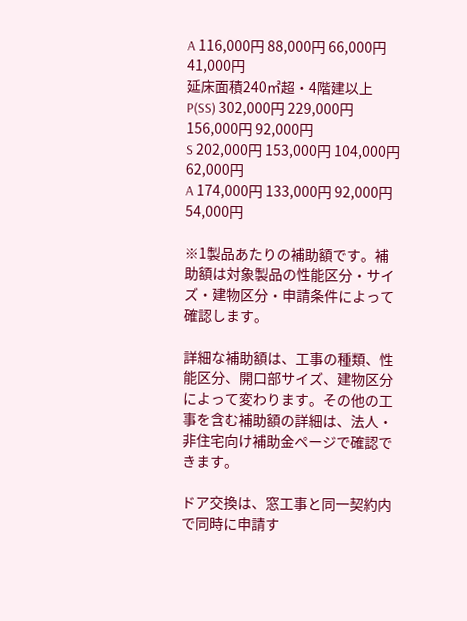A 116,000円 88,000円 66,000円 41,000円
延床面積240㎡超・4階建以上 P(SS) 302,000円 229,000円 156,000円 92,000円
S 202,000円 153,000円 104,000円 62,000円
A 174,000円 133,000円 92,000円 54,000円

※1製品あたりの補助額です。補助額は対象製品の性能区分・サイズ・建物区分・申請条件によって確認します。

詳細な補助額は、工事の種類、性能区分、開口部サイズ、建物区分によって変わります。その他の工事を含む補助額の詳細は、法人・非住宅向け補助金ページで確認できます。

ドア交換は、窓工事と同一契約内で同時に申請す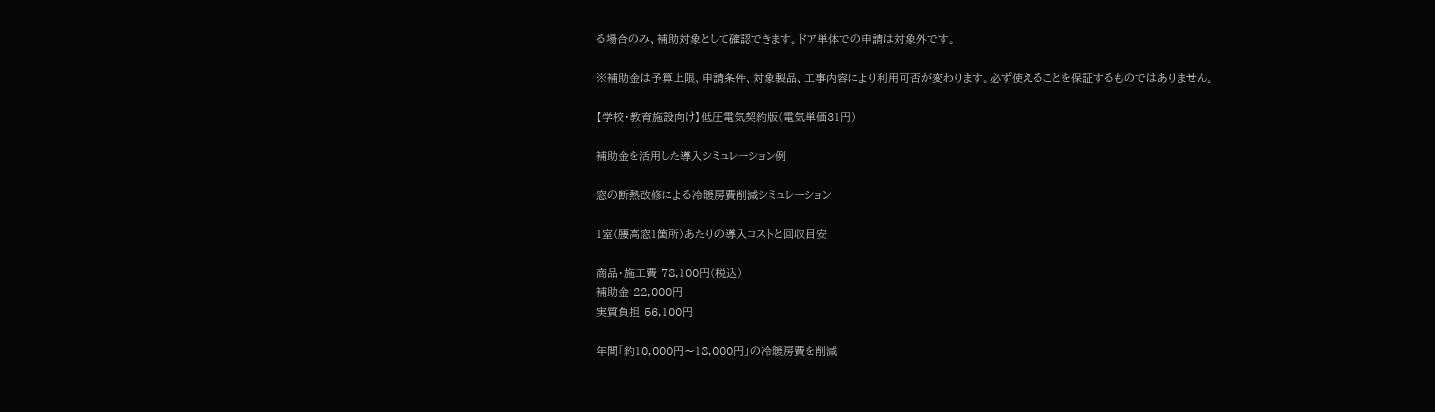る場合のみ、補助対象として確認できます。ドア単体での申請は対象外です。

※補助金は予算上限、申請条件、対象製品、工事内容により利用可否が変わります。必ず使えることを保証するものではありません。

【学校・教育施設向け】低圧電気契約版(電気単価31円)

補助金を活用した導入シミュレーション例

窓の断熱改修による冷暖房費削減シミュレーション

1室(腰高窓1箇所)あたりの導入コストと回収目安

商品・施工費 78,100円(税込)
補助金 22,000円
実質負担 56,100円

年間「約10,000円〜18,000円」の冷暖房費を削減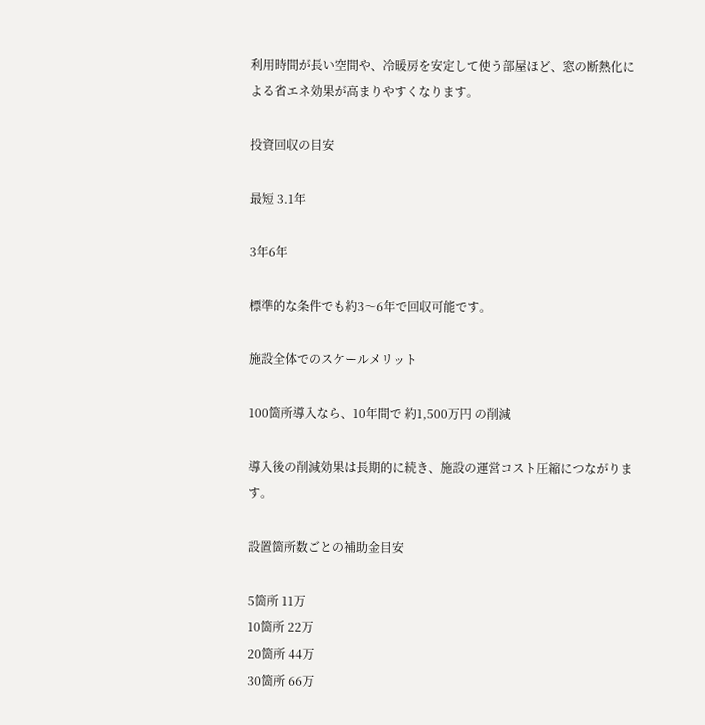利用時間が長い空間や、冷暖房を安定して使う部屋ほど、窓の断熱化による省エネ効果が高まりやすくなります。

投資回収の目安

最短 3.1年

3年6年

標準的な条件でも約3〜6年で回収可能です。

施設全体でのスケールメリット

100箇所導入なら、10年間で 約1,500万円 の削減

導入後の削減効果は長期的に続き、施設の運営コスト圧縮につながります。

設置箇所数ごとの補助金目安

5箇所 11万
10箇所 22万
20箇所 44万
30箇所 66万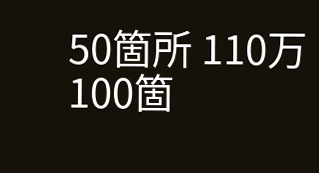50箇所 110万
100箇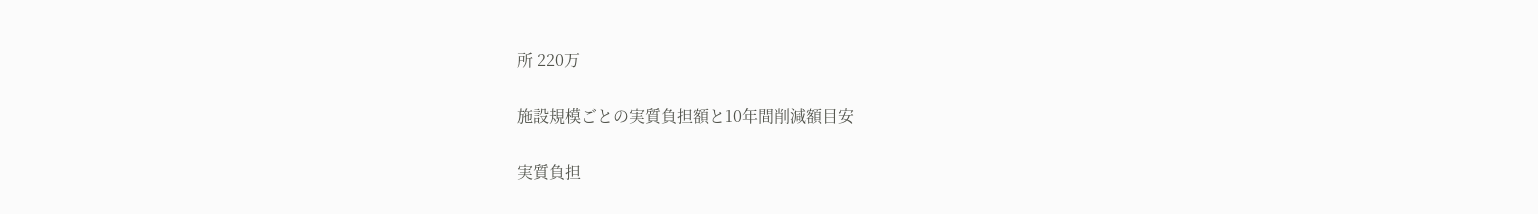所 220万

施設規模ごとの実質負担額と10年間削減額目安

実質負担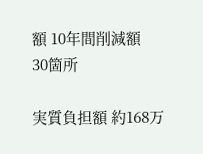額 10年間削減額
30箇所

実質負担額 約168万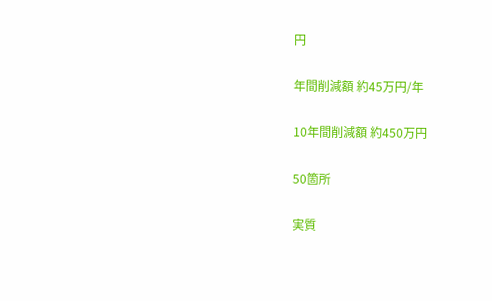円

年間削減額 約45万円/年

10年間削減額 約450万円

50箇所

実質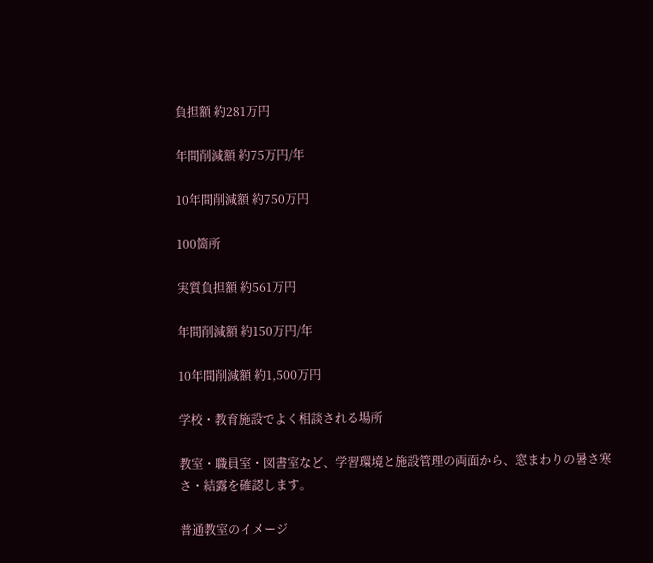負担額 約281万円

年間削減額 約75万円/年

10年間削減額 約750万円

100箇所

実質負担額 約561万円

年間削減額 約150万円/年

10年間削減額 約1,500万円

学校・教育施設でよく相談される場所

教室・職員室・図書室など、学習環境と施設管理の両面から、窓まわりの暑さ寒さ・結露を確認します。

普通教室のイメージ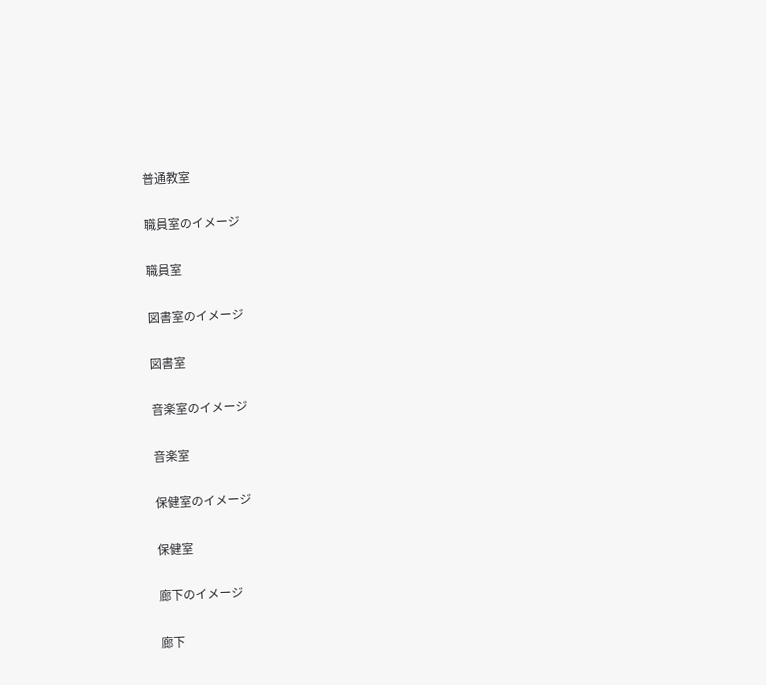普通教室

職員室のイメージ

職員室

図書室のイメージ

図書室

音楽室のイメージ

音楽室

保健室のイメージ

保健室

廊下のイメージ

廊下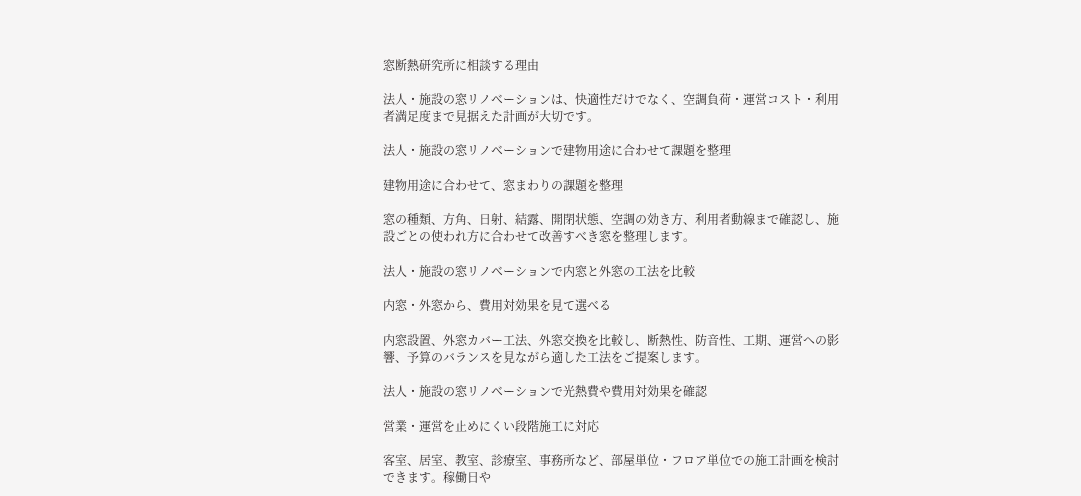窓断熱研究所に相談する理由

法人・施設の窓リノベーションは、快適性だけでなく、空調負荷・運営コスト・利用者満足度まで見据えた計画が大切です。

法人・施設の窓リノベーションで建物用途に合わせて課題を整理

建物用途に合わせて、窓まわりの課題を整理

窓の種類、方角、日射、結露、開閉状態、空調の効き方、利用者動線まで確認し、施設ごとの使われ方に合わせて改善すべき窓を整理します。

法人・施設の窓リノベーションで内窓と外窓の工法を比較

内窓・外窓から、費用対効果を見て選べる

内窓設置、外窓カバー工法、外窓交換を比較し、断熱性、防音性、工期、運営への影響、予算のバランスを見ながら適した工法をご提案します。

法人・施設の窓リノベーションで光熱費や費用対効果を確認

営業・運営を止めにくい段階施工に対応

客室、居室、教室、診療室、事務所など、部屋単位・フロア単位での施工計画を検討できます。稼働日や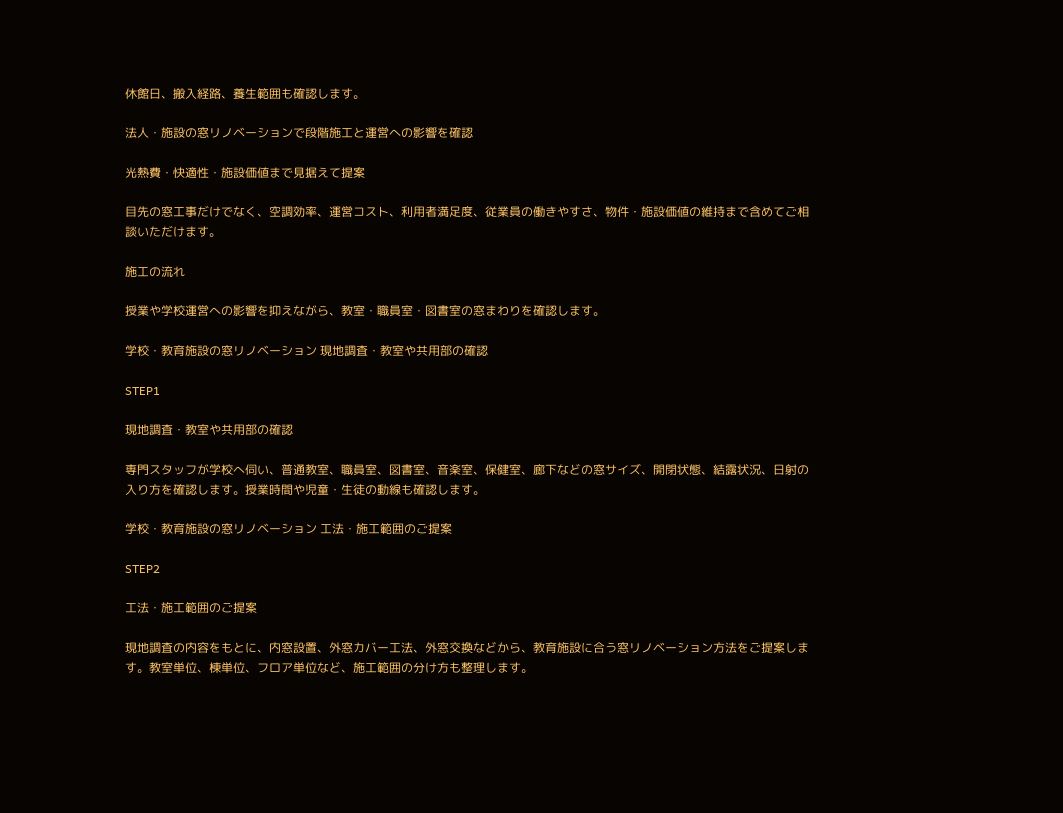休館日、搬入経路、養生範囲も確認します。

法人・施設の窓リノベーションで段階施工と運営への影響を確認

光熱費・快適性・施設価値まで見据えて提案

目先の窓工事だけでなく、空調効率、運営コスト、利用者満足度、従業員の働きやすさ、物件・施設価値の維持まで含めてご相談いただけます。

施工の流れ

授業や学校運営への影響を抑えながら、教室・職員室・図書室の窓まわりを確認します。

学校・教育施設の窓リノベーション 現地調査・教室や共用部の確認

STEP1

現地調査・教室や共用部の確認

専門スタッフが学校へ伺い、普通教室、職員室、図書室、音楽室、保健室、廊下などの窓サイズ、開閉状態、結露状況、日射の入り方を確認します。授業時間や児童・生徒の動線も確認します。

学校・教育施設の窓リノベーション 工法・施工範囲のご提案

STEP2

工法・施工範囲のご提案

現地調査の内容をもとに、内窓設置、外窓カバー工法、外窓交換などから、教育施設に合う窓リノベーション方法をご提案します。教室単位、棟単位、フロア単位など、施工範囲の分け方も整理します。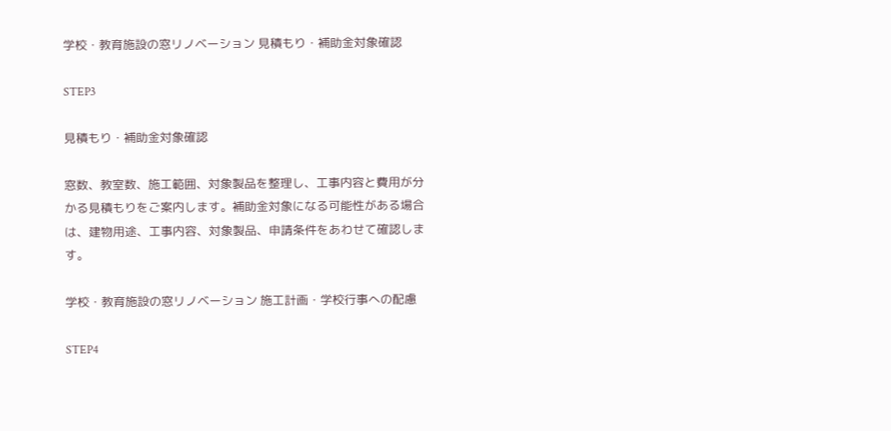学校・教育施設の窓リノベーション 見積もり・補助金対象確認

STEP3

見積もり・補助金対象確認

窓数、教室数、施工範囲、対象製品を整理し、工事内容と費用が分かる見積もりをご案内します。補助金対象になる可能性がある場合は、建物用途、工事内容、対象製品、申請条件をあわせて確認します。

学校・教育施設の窓リノベーション 施工計画・学校行事への配慮

STEP4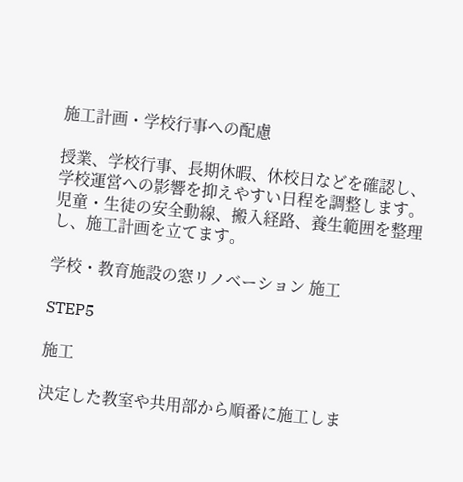施工計画・学校行事への配慮

授業、学校行事、長期休暇、休校日などを確認し、学校運営への影響を抑えやすい日程を調整します。児童・生徒の安全動線、搬入経路、養生範囲を整理し、施工計画を立てます。

学校・教育施設の窓リノベーション 施工

STEP5

施工

決定した教室や共用部から順番に施工しま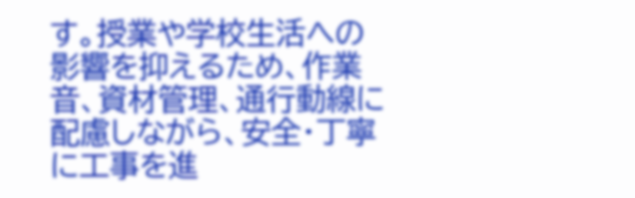す。授業や学校生活への影響を抑えるため、作業音、資材管理、通行動線に配慮しながら、安全・丁寧に工事を進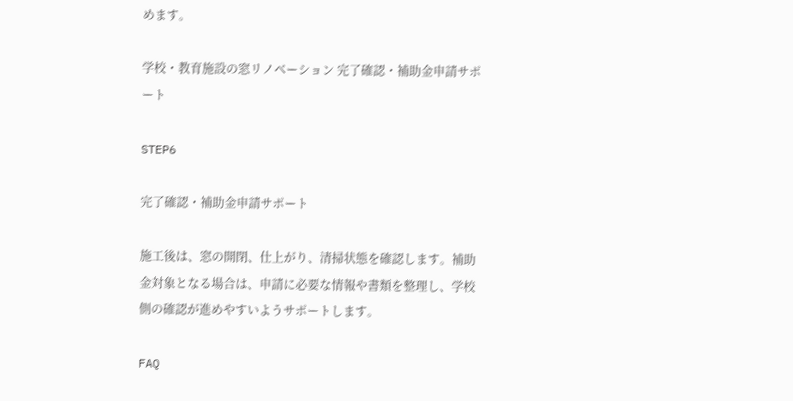めます。

学校・教育施設の窓リノベーション 完了確認・補助金申請サポート

STEP6

完了確認・補助金申請サポート

施工後は、窓の開閉、仕上がり、清掃状態を確認します。補助金対象となる場合は、申請に必要な情報や書類を整理し、学校側の確認が進めやすいようサポートします。

FAQ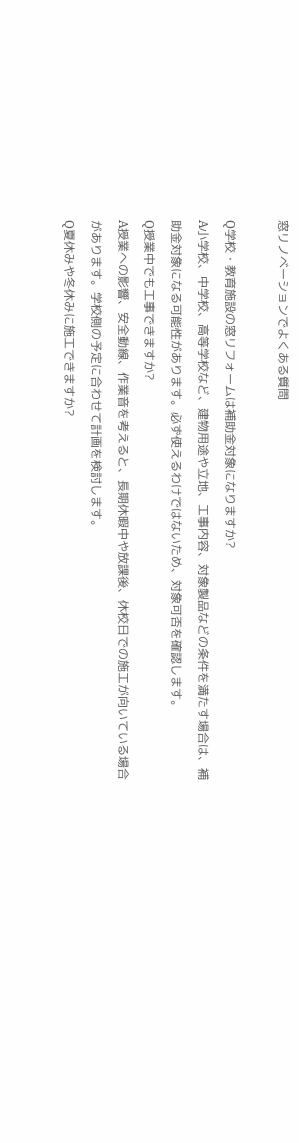窓リノベーションでよくある質問

Q学校・教育施設の窓リフォームは補助金対象になりますか?
A小学校、中学校、高等学校など、建物用途や立地、工事内容、対象製品などの条件を満たす場合は、補助金対象になる可能性があります。必ず使えるわけではないため、対象可否を確認します。
Q授業中でも工事できますか?
A授業への影響、安全動線、作業音を考えると、長期休暇中や放課後、休校日での施工が向いている場合があります。学校側の予定に合わせて計画を検討します。
Q夏休みや冬休みに施工できますか?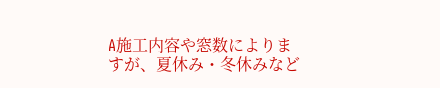A施工内容や窓数によりますが、夏休み・冬休みなど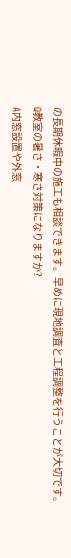の長期休暇中の施工も相談できます。早めに現地調査と工程調整を行うことが大切です。
Q教室の暑さ・寒さ対策になりますか?
A内窓設置や外窓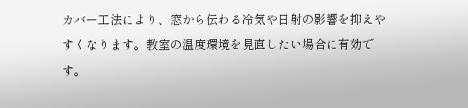カバー工法により、窓から伝わる冷気や日射の影響を抑えやすくなります。教室の温度環境を見直したい場合に有効です。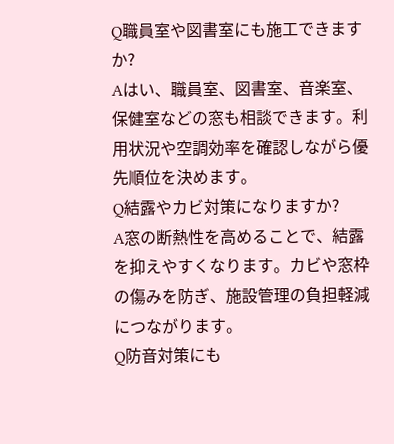Q職員室や図書室にも施工できますか?
Aはい、職員室、図書室、音楽室、保健室などの窓も相談できます。利用状況や空調効率を確認しながら優先順位を決めます。
Q結露やカビ対策になりますか?
A窓の断熱性を高めることで、結露を抑えやすくなります。カビや窓枠の傷みを防ぎ、施設管理の負担軽減につながります。
Q防音対策にも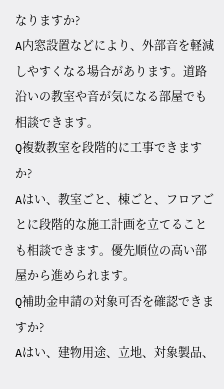なりますか?
A内窓設置などにより、外部音を軽減しやすくなる場合があります。道路沿いの教室や音が気になる部屋でも相談できます。
Q複数教室を段階的に工事できますか?
Aはい、教室ごと、棟ごと、フロアごとに段階的な施工計画を立てることも相談できます。優先順位の高い部屋から進められます。
Q補助金申請の対象可否を確認できますか?
Aはい、建物用途、立地、対象製品、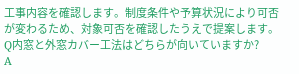工事内容を確認します。制度条件や予算状況により可否が変わるため、対象可否を確認したうえで提案します。
Q内窓と外窓カバー工法はどちらが向いていますか?
A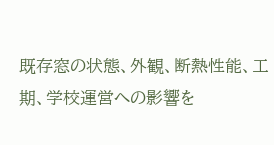既存窓の状態、外観、断熱性能、工期、学校運営への影響を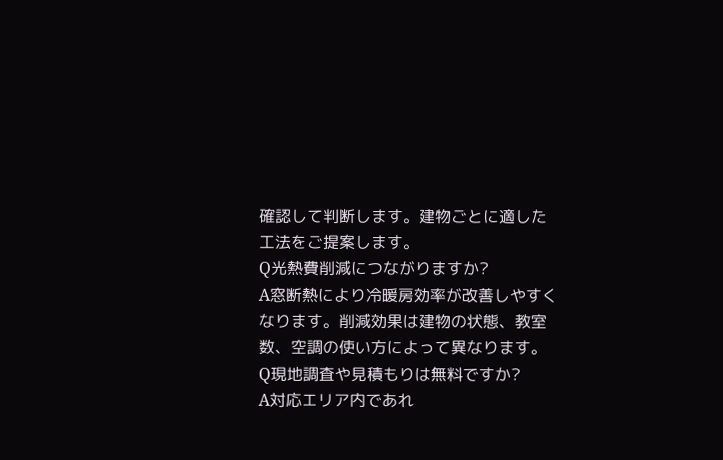確認して判断します。建物ごとに適した工法をご提案します。
Q光熱費削減につながりますか?
A窓断熱により冷暖房効率が改善しやすくなります。削減効果は建物の状態、教室数、空調の使い方によって異なります。
Q現地調査や見積もりは無料ですか?
A対応エリア内であれ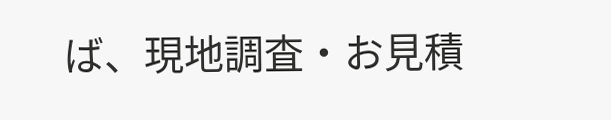ば、現地調査・お見積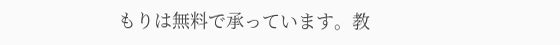もりは無料で承っています。教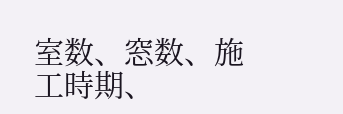室数、窓数、施工時期、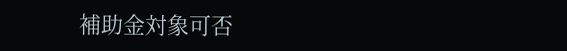補助金対象可否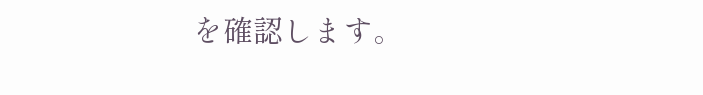を確認します。